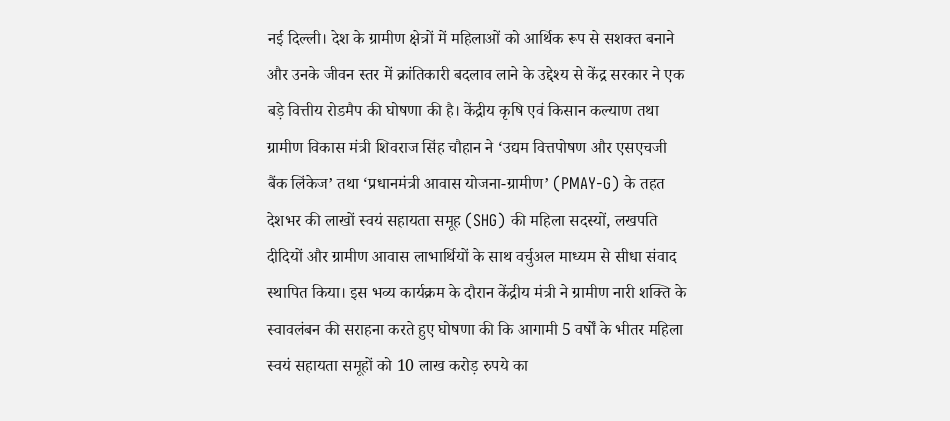नई दिल्ली। देश के ग्रामीण क्षेत्रों में महिलाओं को आर्थिक रूप से सशक्त बनाने और उनके जीवन स्तर में क्रांतिकारी बदलाव लाने के उद्देश्य से केंद्र सरकार ने एक बड़े वित्तीय रोडमैप की घोषणा की है। केंद्रीय कृषि एवं किसान कल्याण तथा ग्रामीण विकास मंत्री शिवराज सिंह चौहान ने ‘उद्यम वित्तपोषण और एसएचजी बैंक लिंकेज’ तथा ‘प्रधानमंत्री आवास योजना-ग्रामीण’ (PMAY-G) के तहत देशभर की लाखों स्वयं सहायता समूह (SHG) की महिला सदस्यों, लखपति दीदियों और ग्रामीण आवास लाभार्थियों के साथ वर्चुअल माध्यम से सीधा संवाद स्थापित किया। इस भव्य कार्यक्रम के दौरान केंद्रीय मंत्री ने ग्रामीण नारी शक्ति के स्वावलंबन की सराहना करते हुए घोषणा की कि आगामी 5 वर्षों के भीतर महिला स्वयं सहायता समूहों को 10 लाख करोड़ रुपये का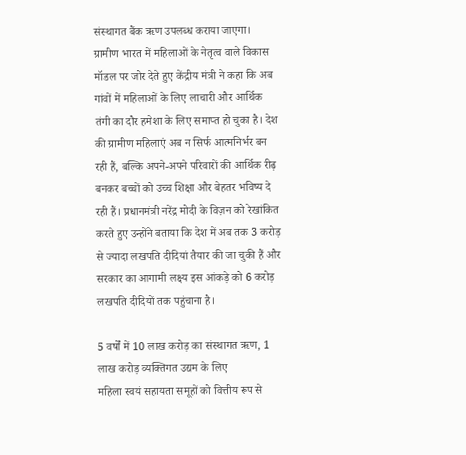संस्थागत बैंक ऋण उपलब्ध कराया जाएगा।
ग्रामीण भारत में महिलाओं के नेतृत्व वाले विकास मॉडल पर जोर देते हुए केंद्रीय मंत्री ने कहा कि अब गांवों में महिलाओं के लिए लाचारी और आर्थिक तंगी का दौर हमेशा के लिए समाप्त हो चुका है। देश की ग्रामीण महिलाएं अब न सिर्फ आत्मनिर्भर बन रही हैं, बल्कि अपने-अपने परिवारों की आर्थिक रीढ़ बनकर बच्चों को उच्च शिक्षा और बेहतर भविष्य दे रही हैं। प्रधानमंत्री नरेंद्र मोदी के विज़न को रेखांकित करते हुए उन्होंने बताया कि देश में अब तक 3 करोड़ से ज्यादा लखपति दीदियां तैयार की जा चुकी हैं और सरकार का आगामी लक्ष्य इस आंकड़े को 6 करोड़ लखपति दीदियों तक पहुंचाना है।

5 वर्षों में 10 लाख करोड़ का संस्थागत ऋण, 1 लाख करोड़ व्यक्तिगत उद्यम के लिए
महिला स्वयं सहायता समूहों को वित्तीय रूप से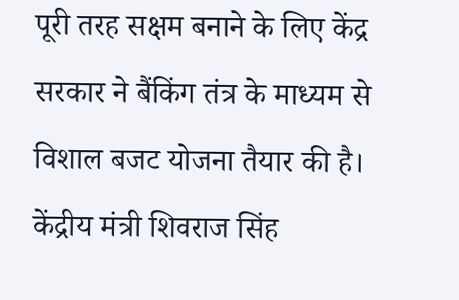पूरी तरह सक्षम बनाने के लिए केंद्र सरकार ने बैंकिंग तंत्र के माध्यम से विशाल बजट योजना तैयार की है। केंद्रीय मंत्री शिवराज सिंह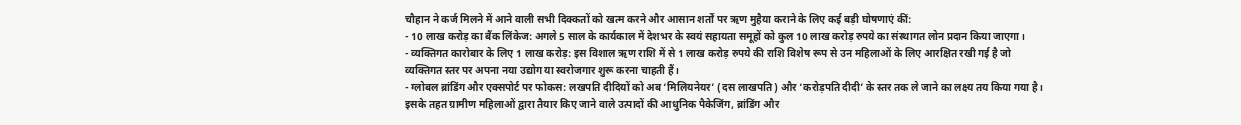चौहान ने कर्ज मिलने में आने वाली सभी दिक्कतों को खत्म करने और आसान शर्तों पर ऋण मुहैया कराने के लिए कई बड़ी घोषणाएं कीं:
- 10 लाख करोड़ का बैंक लिंकेज: अगले 5 साल के कार्यकाल में देशभर के स्वयं सहायता समूहों को कुल 10 लाख करोड़ रुपये का संस्थागत लोन प्रदान किया जाएगा।
- व्यक्तिगत कारोबार के लिए 1 लाख करोड़: इस विशाल ऋण राशि में से 1 लाख करोड़ रुपये की राशि विशेष रूप से उन महिलाओं के लिए आरक्षित रखी गई है जो व्यक्तिगत स्तर पर अपना नया उद्योग या स्वरोजगार शुरू करना चाहती हैं।
- ग्लोबल ब्रांडिंग और एक्सपोर्ट पर फोकस: लखपति दीदियों को अब ‘मिलियनेयर’ (दस लाखपति) और ‘करोड़पति दीदी’ के स्तर तक ले जाने का लक्ष्य तय किया गया है। इसके तहत ग्रामीण महिलाओं द्वारा तैयार किए जाने वाले उत्पादों की आधुनिक पैकेजिंग, ब्रांडिंग और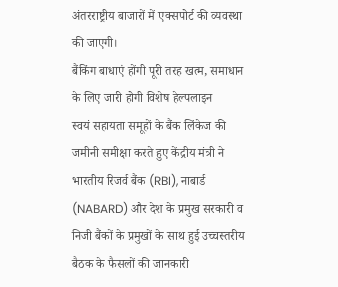अंतरराष्ट्रीय बाजारों में एक्सपोर्ट की व्यवस्था की जाएगी।
बैंकिंग बाधाएं होंगी पूरी तरह खत्म, समाधान के लिए जारी होगी विशेष हेल्पलाइन
स्वयं सहायता समूहों के बैंक लिंकेज की जमीनी समीक्षा करते हुए केंद्रीय मंत्री ने भारतीय रिजर्व बैंक (RBI), नाबार्ड (NABARD) और देश के प्रमुख सरकारी व निजी बैंकों के प्रमुखों के साथ हुई उच्चस्तरीय बैठक के फैसलों की जानकारी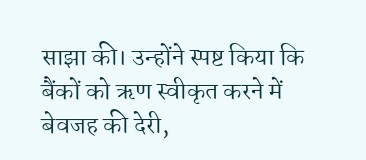साझा की। उन्होंने स्पष्ट किया कि बैंकों को ऋण स्वीकृत करने में बेवजह की देरी,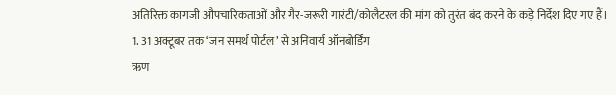अतिरिक्त कागजी औपचारिकताओं और गैर-जरूरी गारंटी/कोलैटरल की मांग को तुरंत बंद करने के कड़े निर्देश दिए गए हैं।
1. 31 अक्टूबर तक ‘जन समर्थ पोर्टल’ से अनिवार्य ऑनबोर्डिंग
ऋण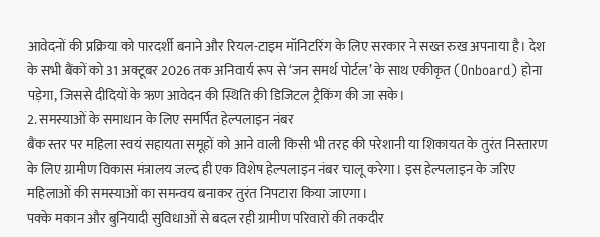आवेदनों की प्रक्रिया को पारदर्शी बनाने और रियल-टाइम मॉनिटरिंग के लिए सरकार ने सख्त रुख अपनाया है। देश के सभी बैंकों को 31 अक्टूबर 2026 तक अनिवार्य रूप से ‘जन समर्थ पोर्टल’ के साथ एकीकृत (Onboard) होना पड़ेगा, जिससे दीदियों के ऋण आवेदन की स्थिति की डिजिटल ट्रैकिंग की जा सके।
2. समस्याओं के समाधान के लिए समर्पित हेल्पलाइन नंबर
बैंक स्तर पर महिला स्वयं सहायता समूहों को आने वाली किसी भी तरह की परेशानी या शिकायत के तुरंत निस्तारण के लिए ग्रामीण विकास मंत्रालय जल्द ही एक विशेष हेल्पलाइन नंबर चालू करेगा। इस हेल्पलाइन के जरिए महिलाओं की समस्याओं का समन्वय बनाकर तुरंत निपटारा किया जाएगा।
पक्के मकान और बुनियादी सुविधाओं से बदल रही ग्रामीण परिवारों की तकदीर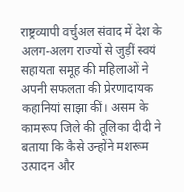राष्ट्रव्यापी वर्चुअल संवाद में देश के अलग-अलग राज्यों से जुड़ीं स्वयं सहायता समूह की महिलाओं ने अपनी सफलता की प्रेरणादायक कहानियां साझा कीं। असम के कामरूप जिले की तूलिका दीदी ने बताया कि कैसे उन्होंने मशरूम उत्पादन और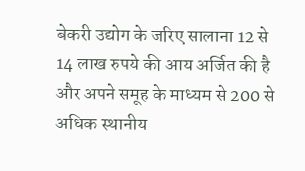बेकरी उद्योग के जरिए सालाना 12 से 14 लाख रुपये की आय अर्जित की है और अपने समूह के माध्यम से 200 से अधिक स्थानीय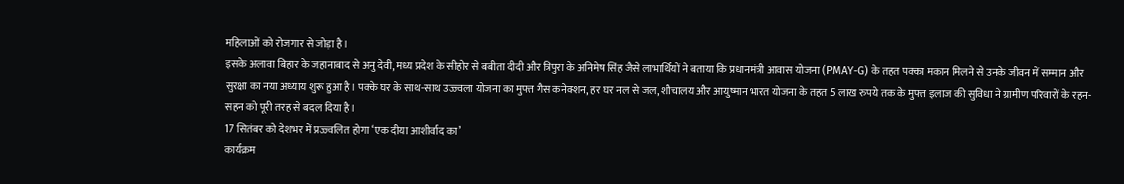महिलाओं को रोजगार से जोड़ा है।
इसके अलावा बिहार के जहानाबाद से अनु देवी, मध्य प्रदेश के सीहोर से बबीता दीदी और त्रिपुरा के अनिमेष सिंह जैसे लाभार्थियों ने बताया कि प्रधानमंत्री आवास योजना (PMAY-G) के तहत पक्का मकान मिलने से उनके जीवन में सम्मान और सुरक्षा का नया अध्याय शुरू हुआ है। पक्के घर के साथ-साथ उज्ज्वला योजना का मुफ्त गैस कनेक्शन, हर घर नल से जल, शौचालय और आयुष्मान भारत योजना के तहत 5 लाख रुपये तक के मुफ्त इलाज की सुविधा ने ग्रामीण परिवारों के रहन-सहन को पूरी तरह से बदल दिया है।
17 सितंबर को देशभर में प्रज्ज्वलित होगा ‘एक दीया आशीर्वाद का’
कार्यक्रम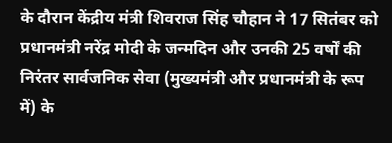के दौरान केंद्रीय मंत्री शिवराज सिंह चौहान ने 17 सितंबर को प्रधानमंत्री नरेंद्र मोदी के जन्मदिन और उनकी 25 वर्षों की निरंतर सार्वजनिक सेवा (मुख्यमंत्री और प्रधानमंत्री के रूप में) के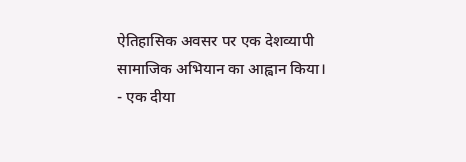ऐतिहासिक अवसर पर एक देशव्यापी सामाजिक अभियान का आह्वान किया।
- एक दीया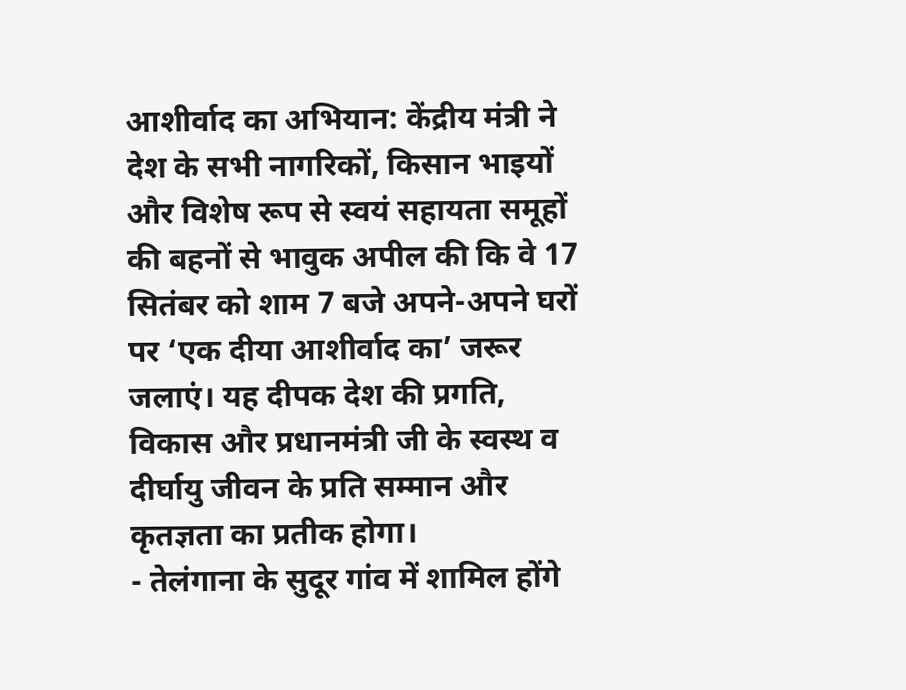आशीर्वाद का अभियान: केंद्रीय मंत्री ने देश के सभी नागरिकों, किसान भाइयों और विशेष रूप से स्वयं सहायता समूहों की बहनों से भावुक अपील की कि वे 17 सितंबर को शाम 7 बजे अपने-अपने घरों पर ‘एक दीया आशीर्वाद का’ जरूर जलाएं। यह दीपक देश की प्रगति, विकास और प्रधानमंत्री जी के स्वस्थ व दीर्घायु जीवन के प्रति सम्मान और कृतज्ञता का प्रतीक होगा।
- तेलंगाना के सुदूर गांव में शामिल होंगे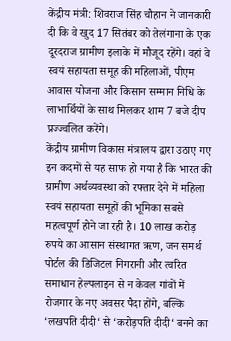केंद्रीय मंत्री: शिवराज सिंह चौहान ने जानकारी दी कि वे खुद 17 सितंबर को तेलंगाना के एक दूरदराज ग्रामीण इलाके में मौजूद रहेंगे। वहां वे स्वयं सहायता समूह की महिलाओं, पीएम आवास योजना और किसान सम्मान निधि के लाभार्थियों के साथ मिलकर शाम 7 बजे दीप प्रज्ज्वलित करेंगे।
केंद्रीय ग्रामीण विकास मंत्रालय द्वारा उठाए गए इन कदमों से यह साफ हो गया है कि भारत की ग्रामीण अर्थव्यवस्था को रफ्तार देने में महिला स्वयं सहायता समूहों की भूमिका सबसे महत्वपूर्ण होने जा रही है। 10 लाख करोड़ रुपये का आसान संस्थागत ऋण, जन समर्थ पोर्टल की डिजिटल निगरानी और त्वरित समाधान हेल्पलाइन से न केवल गांवों में रोजगार के नए अवसर पैदा होंगे, बल्कि ‘लखपति दीदी‘ से ‘करोड़पति दीदी‘ बनने का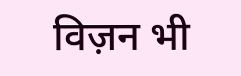विज़न भी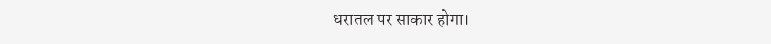धरातल पर साकार होगा।